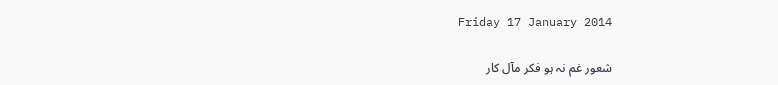Friday 17 January 2014

شعور غم نہ ہو فکر مآل کار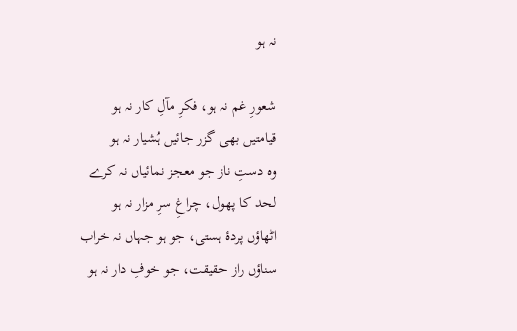نہ ہو

شعورِ غم نہ ہو، فکرِ مآلِ کار نہ ہو
قیامتیں بھی گزر جائيں ہُشیار نہ ہو
وہ دستِ ناز جو معجز نمائياں نہ کرے
لحد کا پھول، چراغِ سرِ مزار نہ ہو
اٹھاؤں پردۂ ہستی، جو ہو جہاں نہ خراب
سناؤں راز حقیقت، جو خوفِ دار نہ ہو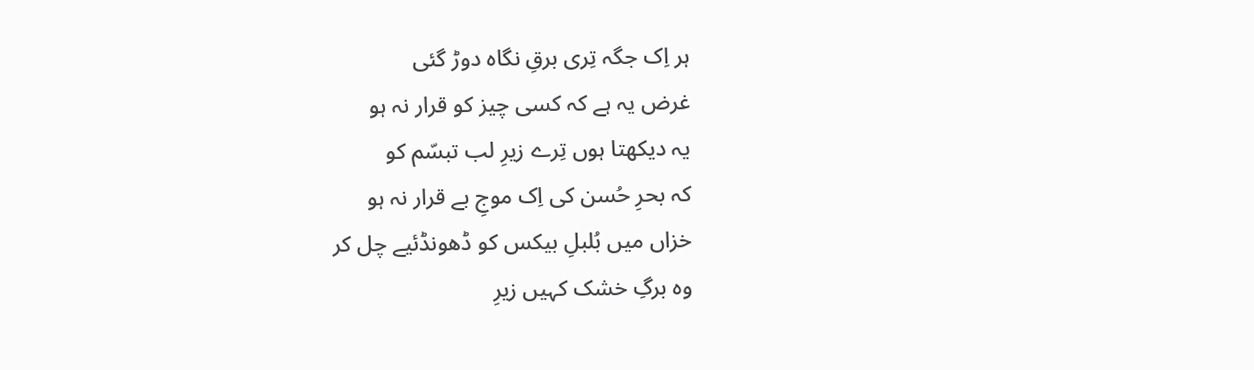ہر اِک جگہ تِری برقِ نگاہ دوڑ گئی
غرض یہ ہے کہ کسی چیز کو قرار نہ ہو
یہ دیکھتا ہوں تِرے زیرِ لب تبسّم کو
کہ بحرِ حُسن کی اِک موجِ بے قرار نہ ہو
خزاں میں بُلبلِ بیکس کو ڈھونڈئيے چل کر
وہ برگِ خشک کہیں زیرِ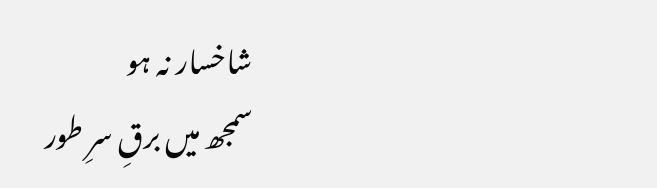شاخسار نہ ہو
سمجھ ميں برقِ سرِ طور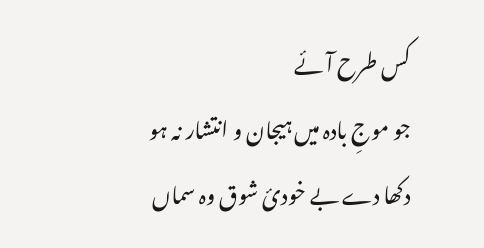کس طرح آئے
جو موجِ بادہ میں ہیجان و انتشار نہ ہو
دکھا دے بے خودئ شوق وہ سماں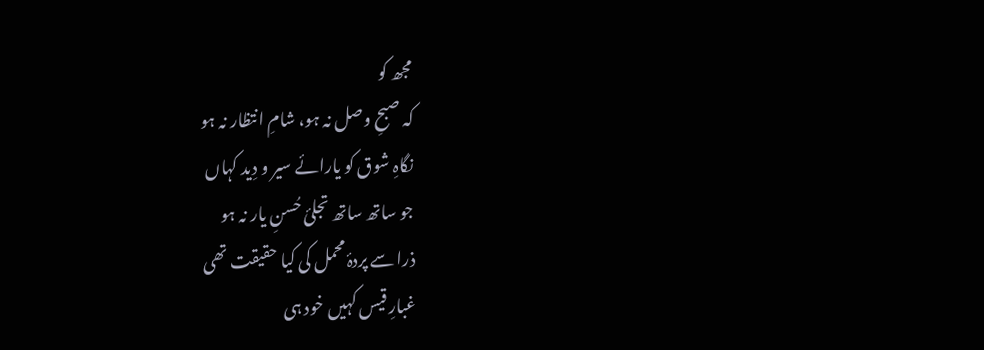مجھ کو
کہ صبحِ وصل نہ ہو، شامِ انتظار نہ ہو
نگاہِ شوق کو یارائے سیر و دِید کہاں
جو ساتھ ساتھ تجلئ حُسنِ یار نہ ہو
ذرا سے پردۂ محمل کی کیا حقیقت تھی
غبارِ قیس کہیں خود ہی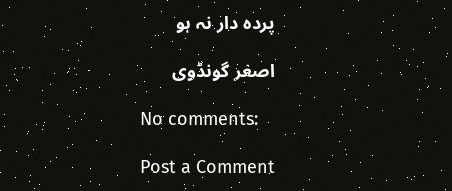پردہ دار نہ ہو

اصغر گونڈوی

No comments:

Post a Comment